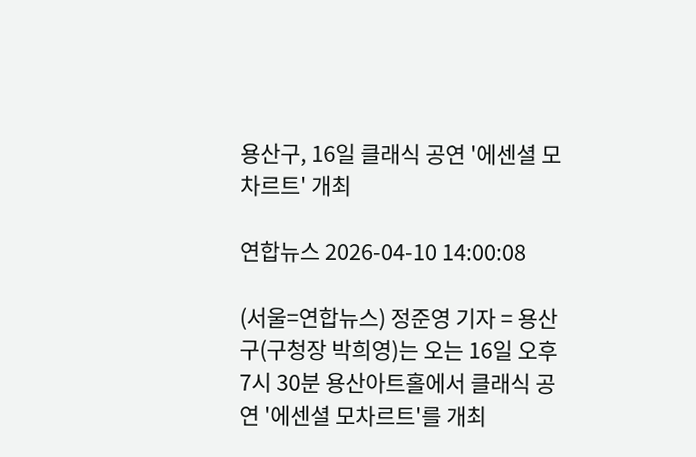용산구, 16일 클래식 공연 '에센셜 모차르트' 개최

연합뉴스 2026-04-10 14:00:08

(서울=연합뉴스) 정준영 기자 = 용산구(구청장 박희영)는 오는 16일 오후 7시 30분 용산아트홀에서 클래식 공연 '에센셜 모차르트'를 개최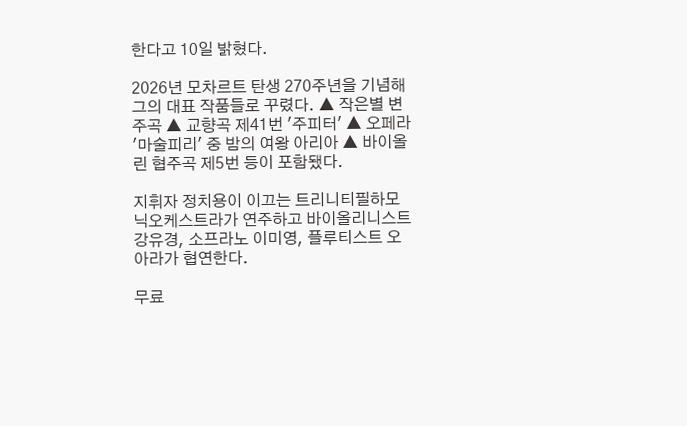한다고 10일 밝혔다.

2026년 모차르트 탄생 270주년을 기념해 그의 대표 작품들로 꾸렸다. ▲ 작은별 변주곡 ▲ 교향곡 제41번 '주피터' ▲ 오페라 '마술피리' 중 밤의 여왕 아리아 ▲ 바이올린 협주곡 제5번 등이 포함됐다.

지휘자 정치용이 이끄는 트리니티필하모닉오케스트라가 연주하고 바이올리니스트 강유경, 소프라노 이미영, 플루티스트 오아라가 협연한다.

무료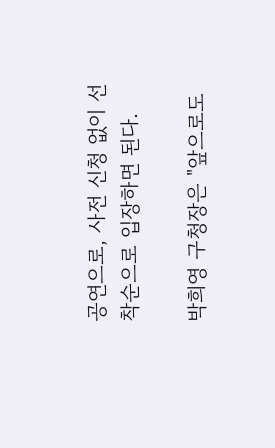공연으로, 사전 신청 없이 선착순으로 입장하면 된다.

박희영 구청장은 "앞으로도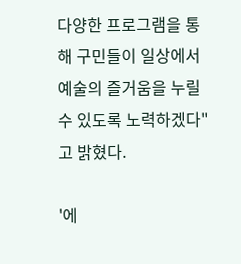다양한 프로그램을 통해 구민들이 일상에서 예술의 즐거움을 누릴 수 있도록 노력하겠다"고 밝혔다.

'에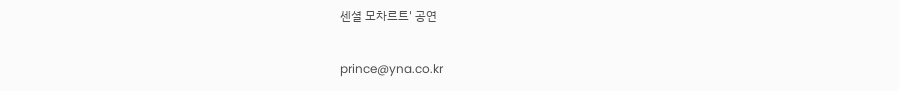센셜 모차르트' 공연

prince@yna.co.kr